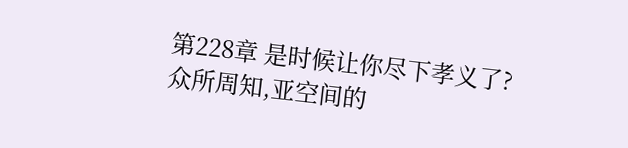第228章 是时候让你尽下孝义了?
众所周知,亚空间的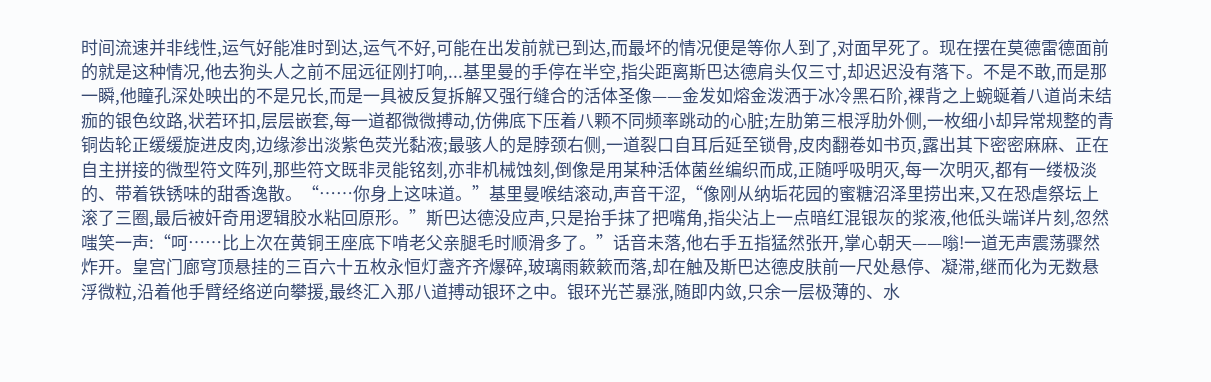时间流速并非线性,运气好能准时到达,运气不好,可能在出发前就已到达,而最坏的情况便是等你人到了,对面早死了。现在摆在莫德雷德面前的就是这种情况,他去狗头人之前不屈远征刚打响,...基里曼的手停在半空,指尖距离斯巴达德肩头仅三寸,却迟迟没有落下。不是不敢,而是那一瞬,他瞳孔深处映出的不是兄长,而是一具被反复拆解又强行缝合的活体圣像——金发如熔金泼洒于冰冷黑石阶,裸背之上蜿蜒着八道尚未结痂的银色纹路,状若环扣,层层嵌套,每一道都微微搏动,仿佛底下压着八颗不同频率跳动的心脏;左肋第三根浮肋外侧,一枚细小却异常规整的青铜齿轮正缓缓旋进皮肉,边缘渗出淡紫色荧光黏液;最骇人的是脖颈右侧,一道裂口自耳后延至锁骨,皮肉翻卷如书页,露出其下密密麻麻、正在自主拼接的微型符文阵列,那些符文既非灵能铭刻,亦非机械蚀刻,倒像是用某种活体菌丝编织而成,正随呼吸明灭,每一次明灭,都有一缕极淡的、带着铁锈味的甜香逸散。“……你身上这味道。”基里曼喉结滚动,声音干涩,“像刚从纳垢花园的蜜糖沼泽里捞出来,又在恐虐祭坛上滚了三圈,最后被奸奇用逻辑胶水粘回原形。”斯巴达德没应声,只是抬手抹了把嘴角,指尖沾上一点暗红混银灰的浆液,他低头端详片刻,忽然嗤笑一声:“呵……比上次在黄铜王座底下啃老父亲腿毛时顺滑多了。”话音未落,他右手五指猛然张开,掌心朝天——嗡!一道无声震荡骤然炸开。皇宫门廊穹顶悬挂的三百六十五枚永恒灯盏齐齐爆碎,玻璃雨簌簌而落,却在触及斯巴达德皮肤前一尺处悬停、凝滞,继而化为无数悬浮微粒,沿着他手臂经络逆向攀援,最终汇入那八道搏动银环之中。银环光芒暴涨,随即内敛,只余一层极薄的、水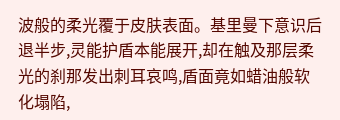波般的柔光覆于皮肤表面。基里曼下意识后退半步,灵能护盾本能展开,却在触及那层柔光的刹那发出刺耳哀鸣,盾面竟如蜡油般软化塌陷,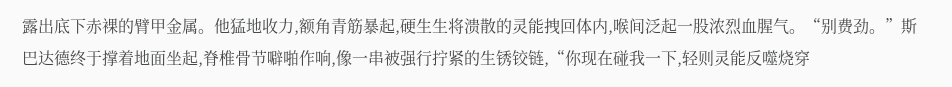露出底下赤裸的臂甲金属。他猛地收力,额角青筋暴起,硬生生将溃散的灵能拽回体内,喉间泛起一股浓烈血腥气。“别费劲。”斯巴达德终于撑着地面坐起,脊椎骨节噼啪作响,像一串被强行拧紧的生锈铰链,“你现在碰我一下,轻则灵能反噬烧穿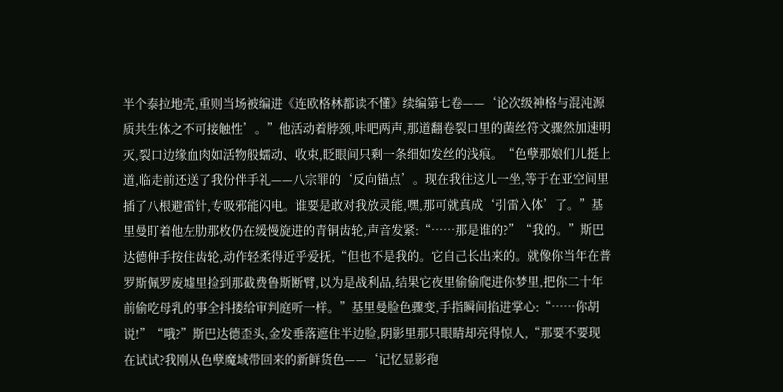半个泰拉地壳,重则当场被编进《连欧格林都读不懂》续编第七卷——‘论次级神格与混沌源质共生体之不可接触性’。”他活动着脖颈,咔吧两声,那道翻卷裂口里的菌丝符文骤然加速明灭,裂口边缘血肉如活物般蠕动、收束,眨眼间只剩一条细如发丝的浅痕。“色孽那娘们儿挺上道,临走前还送了我份伴手礼——八宗罪的‘反向锚点’。现在我往这儿一坐,等于在亚空间里插了八根避雷针,专吸邪能闪电。谁要是敢对我放灵能,嘿,那可就真成‘引雷入体’了。”基里曼盯着他左肋那枚仍在缓慢旋进的青铜齿轮,声音发紧:“……那是谁的?”“我的。”斯巴达德伸手按住齿轮,动作轻柔得近乎爱抚,“但也不是我的。它自己长出来的。就像你当年在普罗斯佩罗废墟里捡到那截费鲁斯断臂,以为是战利品,结果它夜里偷偷爬进你梦里,把你二十年前偷吃母乳的事全抖搂给审判庭听一样。”基里曼脸色骤变,手指瞬间掐进掌心:“……你胡说!”“哦?”斯巴达德歪头,金发垂落遮住半边脸,阴影里那只眼睛却亮得惊人,“那要不要现在试试?我刚从色孽魔域带回来的新鲜货色——‘记忆显影孢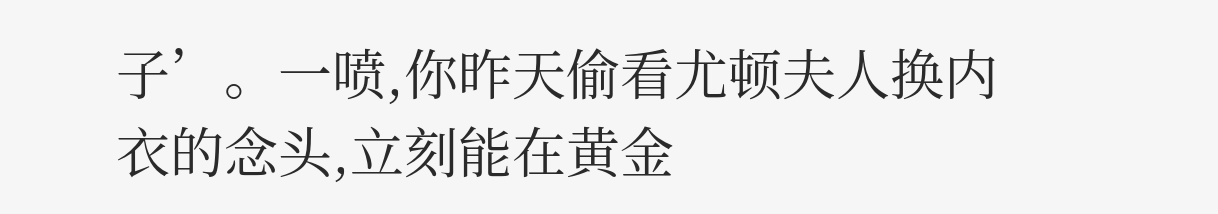子’。一喷,你昨天偷看尤顿夫人换内衣的念头,立刻能在黄金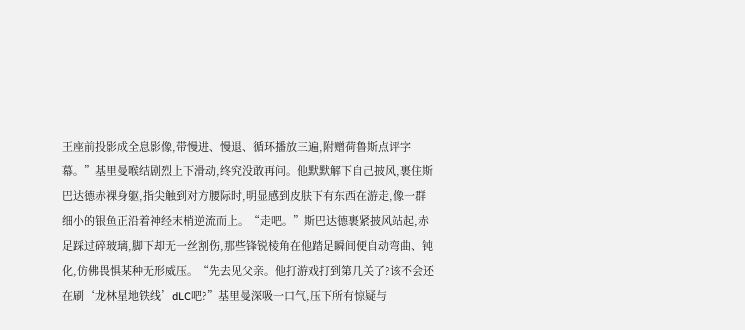王座前投影成全息影像,带慢进、慢退、循环播放三遍,附赠荷鲁斯点评字幕。”基里曼喉结剧烈上下滑动,终究没敢再问。他默默解下自己披风,裹住斯巴达德赤裸身躯,指尖触到对方腰际时,明显感到皮肤下有东西在游走,像一群细小的银鱼正沿着神经末梢逆流而上。“走吧。”斯巴达德裹紧披风站起,赤足踩过碎玻璃,脚下却无一丝割伤,那些锋锐棱角在他踏足瞬间便自动弯曲、钝化,仿佛畏惧某种无形威压。“先去见父亲。他打游戏打到第几关了?该不会还在刷‘龙林星地铁线’dLC吧?”基里曼深吸一口气,压下所有惊疑与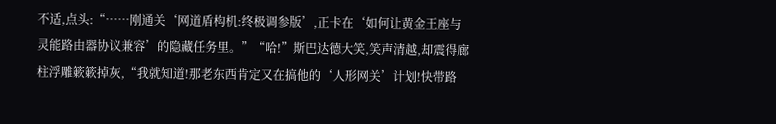不适,点头:“……刚通关‘网道盾构机:终极调参版’,正卡在‘如何让黄金王座与灵能路由器协议兼容’的隐藏任务里。”“哈!”斯巴达德大笑,笑声清越,却震得廊柱浮雕簌簌掉灰,“我就知道!那老东西肯定又在搞他的‘人形网关’计划!快带路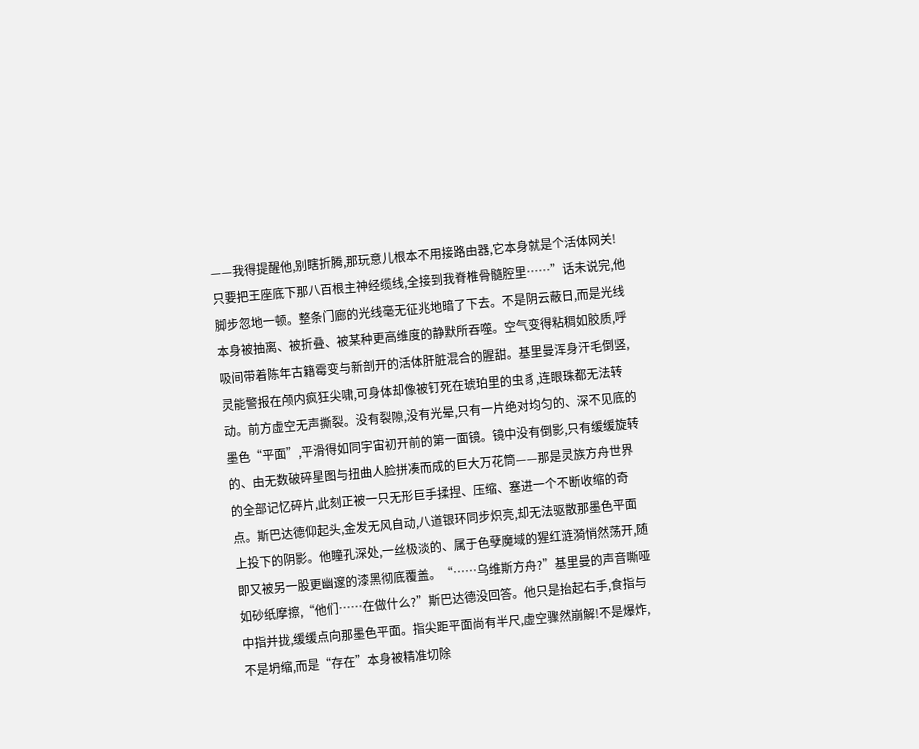——我得提醒他,别瞎折腾,那玩意儿根本不用接路由器,它本身就是个活体网关!只要把王座底下那八百根主神经缆线,全接到我脊椎骨髓腔里……”话未说完,他脚步忽地一顿。整条门廊的光线毫无征兆地暗了下去。不是阴云蔽日,而是光线本身被抽离、被折叠、被某种更高维度的静默所吞噬。空气变得粘稠如胶质,呼吸间带着陈年古籍霉变与新剖开的活体肝脏混合的腥甜。基里曼浑身汗毛倒竖,灵能警报在颅内疯狂尖啸,可身体却像被钉死在琥珀里的虫豸,连眼珠都无法转动。前方虚空无声撕裂。没有裂隙,没有光晕,只有一片绝对均匀的、深不见底的墨色“平面”,平滑得如同宇宙初开前的第一面镜。镜中没有倒影,只有缓缓旋转的、由无数破碎星图与扭曲人脸拼凑而成的巨大万花筒——那是灵族方舟世界的全部记忆碎片,此刻正被一只无形巨手揉捏、压缩、塞进一个不断收缩的奇点。斯巴达德仰起头,金发无风自动,八道银环同步炽亮,却无法驱散那墨色平面上投下的阴影。他瞳孔深处,一丝极淡的、属于色孽魔域的猩红涟漪悄然荡开,随即又被另一股更幽邃的漆黑彻底覆盖。“……乌维斯方舟?”基里曼的声音嘶哑如砂纸摩擦,“他们……在做什么?”斯巴达德没回答。他只是抬起右手,食指与中指并拢,缓缓点向那墨色平面。指尖距平面尚有半尺,虚空骤然崩解!不是爆炸,不是坍缩,而是“存在”本身被精准切除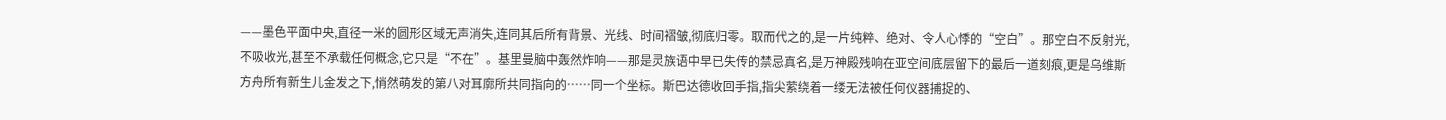——墨色平面中央,直径一米的圆形区域无声消失,连同其后所有背景、光线、时间褶皱,彻底归零。取而代之的,是一片纯粹、绝对、令人心悸的“空白”。那空白不反射光,不吸收光,甚至不承载任何概念,它只是“不在”。基里曼脑中轰然炸响——那是灵族语中早已失传的禁忌真名,是万神殿残响在亚空间底层留下的最后一道刻痕,更是乌维斯方舟所有新生儿金发之下,悄然萌发的第八对耳廓所共同指向的……同一个坐标。斯巴达德收回手指,指尖萦绕着一缕无法被任何仪器捕捉的、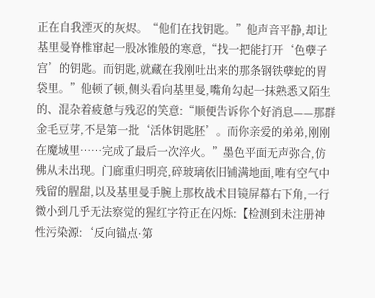正在自我湮灭的灰烬。“他们在找钥匙。”他声音平静,却让基里曼脊椎窜起一股冰锥般的寒意,“找一把能打开‘色孽子宫’的钥匙。而钥匙,就藏在我刚吐出来的那条钢铁孽蛇的胃袋里。”他顿了顿,侧头看向基里曼,嘴角勾起一抹熟悉又陌生的、混杂着疲惫与残忍的笑意:“顺便告诉你个好消息——那群金毛豆芽,不是第一批‘活体钥匙胚’。而你亲爱的弟弟,刚刚在魔域里……完成了最后一次淬火。”墨色平面无声弥合,仿佛从未出现。门廊重归明亮,碎玻璃依旧铺满地面,唯有空气中残留的腥甜,以及基里曼手腕上那枚战术目镜屏幕右下角,一行微小到几乎无法察觉的猩红字符正在闪烁:【检测到未注册神性污染源:‘反向锚点·第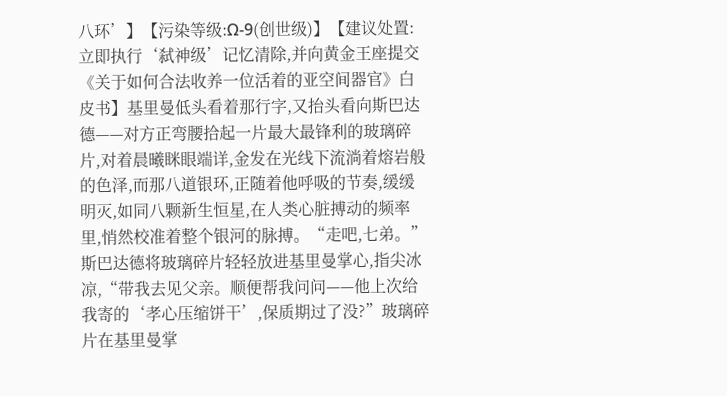八环’】【污染等级:Ω-9(创世级)】【建议处置:立即执行‘弑神级’记忆清除,并向黄金王座提交《关于如何合法收养一位活着的亚空间器官》白皮书】基里曼低头看着那行字,又抬头看向斯巴达德——对方正弯腰拾起一片最大最锋利的玻璃碎片,对着晨曦眯眼端详,金发在光线下流淌着熔岩般的色泽,而那八道银环,正随着他呼吸的节奏,缓缓明灭,如同八颗新生恒星,在人类心脏搏动的频率里,悄然校准着整个银河的脉搏。“走吧,七弟。”斯巴达德将玻璃碎片轻轻放进基里曼掌心,指尖冰凉,“带我去见父亲。顺便帮我问问——他上次给我寄的‘孝心压缩饼干’,保质期过了没?”玻璃碎片在基里曼掌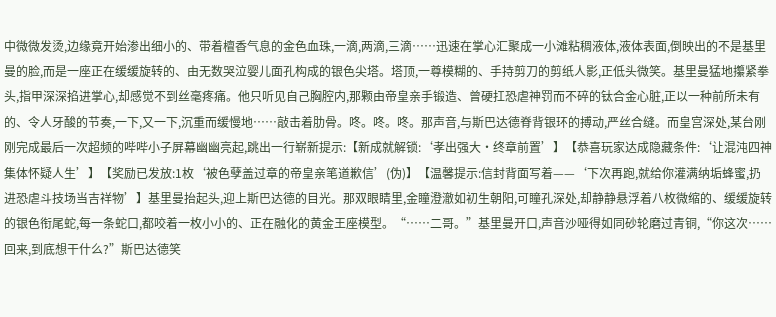中微微发烫,边缘竟开始渗出细小的、带着檀香气息的金色血珠,一滴,两滴,三滴……迅速在掌心汇聚成一小滩粘稠液体,液体表面,倒映出的不是基里曼的脸,而是一座正在缓缓旋转的、由无数哭泣婴儿面孔构成的银色尖塔。塔顶,一尊模糊的、手持剪刀的剪纸人影,正低头微笑。基里曼猛地攥紧拳头,指甲深深掐进掌心,却感觉不到丝毫疼痛。他只听见自己胸腔内,那颗由帝皇亲手锻造、曾硬扛恐虐神罚而不碎的钛合金心脏,正以一种前所未有的、令人牙酸的节奏,一下,又一下,沉重而缓慢地……敲击着肋骨。咚。咚。咚。那声音,与斯巴达德脊背银环的搏动,严丝合缝。而皇宫深处,某台刚刚完成最后一次超频的哔哔小子屏幕幽幽亮起,跳出一行崭新提示:【新成就解锁:‘孝出强大·终章前置’】【恭喜玩家达成隐藏条件:‘让混沌四神集体怀疑人生’】【奖励已发放:1枚‘被色孽盖过章的帝皇亲笔道歉信’(伪)】【温馨提示:信封背面写着——‘下次再跑,就给你灌满纳垢蜂蜜,扔进恐虐斗技场当吉祥物’】基里曼抬起头,迎上斯巴达德的目光。那双眼睛里,金瞳澄澈如初生朝阳,可瞳孔深处,却静静悬浮着八枚微缩的、缓缓旋转的银色衔尾蛇,每一条蛇口,都咬着一枚小小的、正在融化的黄金王座模型。“……二哥。”基里曼开口,声音沙哑得如同砂轮磨过青铜,“你这次……回来,到底想干什么?”斯巴达德笑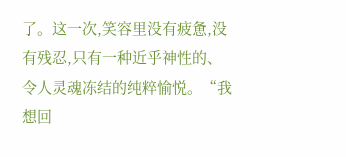了。这一次,笑容里没有疲惫,没有残忍,只有一种近乎神性的、令人灵魂冻结的纯粹愉悦。“我想回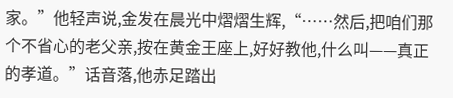家。”他轻声说,金发在晨光中熠熠生辉,“……然后,把咱们那个不省心的老父亲,按在黄金王座上,好好教他,什么叫——真正的孝道。”话音落,他赤足踏出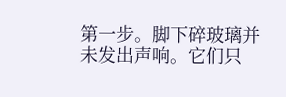第一步。脚下碎玻璃并未发出声响。它们只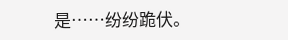是……纷纷跪伏。